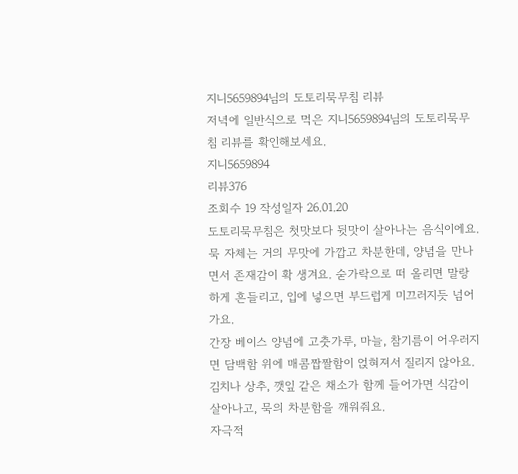지니5659894님의 도토리묵무침 리뷰
저녁에 일반식으로 먹은 지니5659894님의 도토리묵무침 리뷰를 확인해보세요.
지니5659894
리뷰376
조회수 19 작성일자 26.01.20
도토리묵무침은 첫맛보다 뒷맛이 살아나는 음식이에요. 묵 자체는 거의 무맛에 가깝고 차분한데, 양념을 만나면서 존재감이 확 생겨요. 숟가락으로 떠 올리면 말랑하게 흔들리고, 입에 넣으면 부드럽게 미끄러지듯 넘어가요.
간장 베이스 양념에 고춧가루, 마늘, 참기름이 어우러지면 담백함 위에 매콤짭짤함이 얹혀져서 질리지 않아요. 김치나 상추, 깻잎 같은 채소가 함께 들어가면 식감이 살아나고, 묵의 차분함을 깨워줘요.
자극적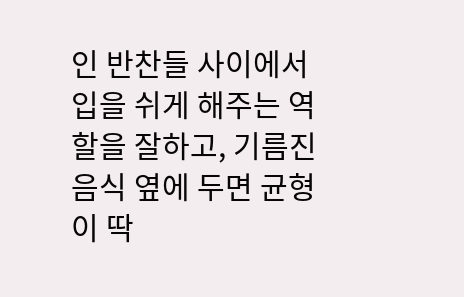인 반찬들 사이에서 입을 쉬게 해주는 역할을 잘하고, 기름진 음식 옆에 두면 균형이 딱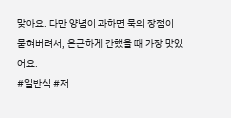맞아요. 다만 양념이 과하면 묵의 장점이 묻혀버려서, 은근하게 간했을 때 가장 맛있어요.
#일반식 #저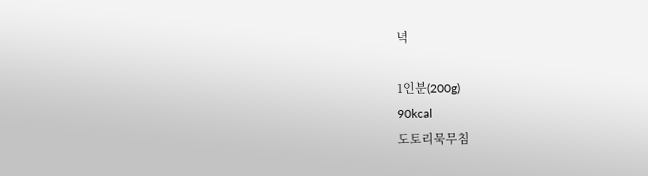녁

1인분(200g)
90kcal
도토리묵무침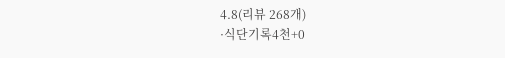4.8(리뷰 268개)
·식단기록4천+0